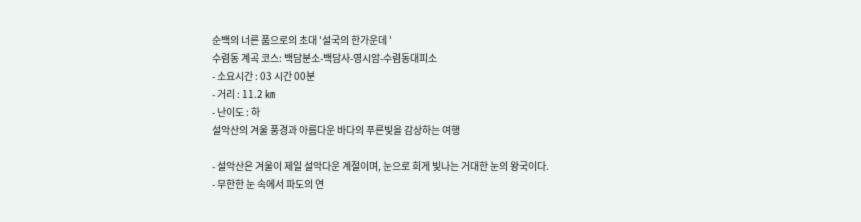순백의 너른 품으로의 초대 '설국의 한가운데 '
수렴동 계곡 코스: 백담분소-백담사-영시암-수렴동대피소
- 소요시간 : 03 시간 00분
- 거리 : 11.2 ㎞
- 난이도 : 하
설악산의 겨울 풍경과 아름다운 바다의 푸른빛을 감상하는 여행

- 설악산은 겨울이 제일 설악다운 계절이며, 눈으로 희게 빛나는 거대한 눈의 왕국이다.
- 무한한 눈 속에서 파도의 연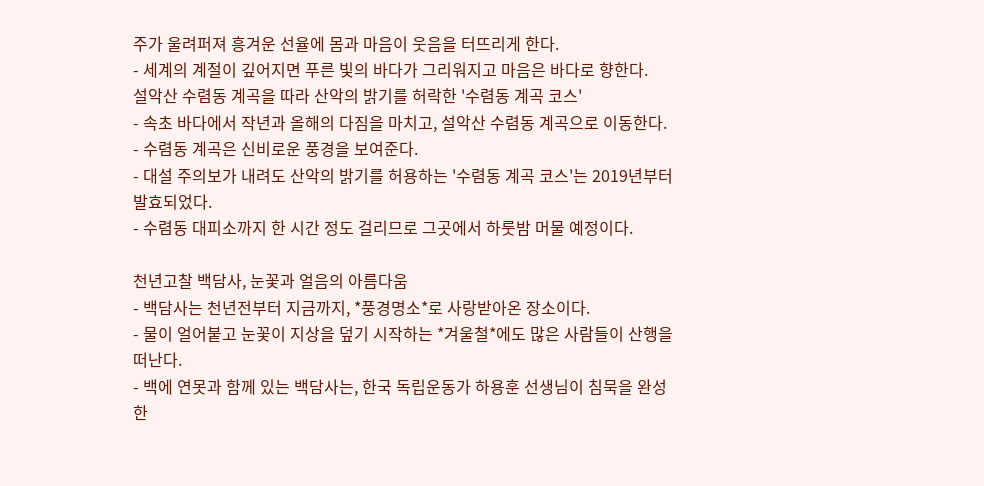주가 울려퍼져 흥겨운 선율에 몸과 마음이 웃음을 터뜨리게 한다.
- 세계의 계절이 깊어지면 푸른 빛의 바다가 그리워지고 마음은 바다로 향한다.
설악산 수렴동 계곡을 따라 산악의 밝기를 허락한 '수렴동 계곡 코스'
- 속초 바다에서 작년과 올해의 다짐을 마치고, 설악산 수렴동 계곡으로 이동한다.
- 수렴동 계곡은 신비로운 풍경을 보여준다.
- 대설 주의보가 내려도 산악의 밝기를 허용하는 '수렴동 계곡 코스'는 2019년부터 발효되었다.
- 수렴동 대피소까지 한 시간 정도 걸리므로 그곳에서 하룻밤 머물 예정이다.

천년고찰 백담사, 눈꽃과 얼음의 아름다움
- 백담사는 천년전부터 지금까지, *풍경명소*로 사랑받아온 장소이다.
- 물이 얼어붙고 눈꽃이 지상을 덮기 시작하는 *겨울철*에도 많은 사람들이 산행을 떠난다.
- 백에 연못과 함께 있는 백담사는, 한국 독립운동가 하용훈 선생님이 침묵을 완성한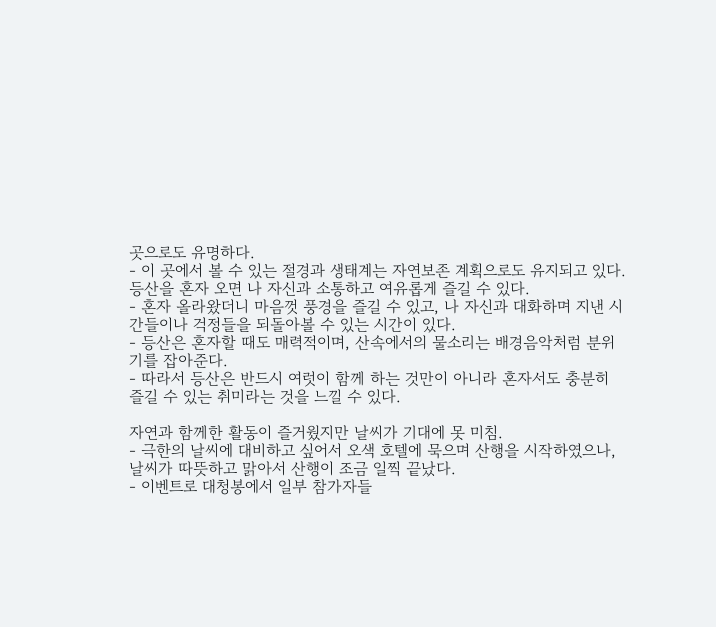곳으로도 유명하다.
- 이 곳에서 볼 수 있는 절경과 생태계는 자연보존 계획으로도 유지되고 있다.
등산을 혼자 오면 나 자신과 소통하고 여유롭게 즐길 수 있다.
- 혼자 올라왔더니 마음껏 풍경을 즐길 수 있고, 나 자신과 대화하며 지낸 시간들이나 걱정들을 되돌아볼 수 있는 시간이 있다.
- 등산은 혼자할 때도 매력적이며, 산속에서의 물소리는 배경음악처럼 분위기를 잡아준다.
- 따라서 등산은 반드시 여럿이 함께 하는 것만이 아니라 혼자서도 충분히 즐길 수 있는 취미라는 것을 느낄 수 있다.

자연과 함께한 활동이 즐거웠지만 날씨가 기대에 못 미침.
- 극한의 날씨에 대비하고 싶어서 오색 호텔에 묵으며 산행을 시작하였으나, 날씨가 따뜻하고 맑아서 산행이 조금 일찍 끝났다.
- 이벤트로 대청봉에서 일부 참가자들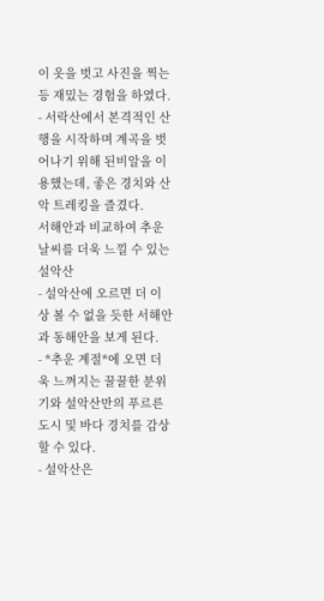이 옷을 벗고 사진을 찍는 등 재밌는 경험을 하였다.
- 서락산에서 본격적인 산행을 시작하며 계곡을 벗어나기 위해 된비알을 이용했는데, 좋은 경치와 산악 트레킹을 즐겼다.
서해안과 비교하여 추운 날씨를 더욱 느낄 수 있는 설악산
- 설악산에 오르면 더 이상 볼 수 없을 듯한 서해안과 동해안을 보게 된다.
- *추운 계절*에 오면 더욱 느껴지는 꿀꿀한 분위기와 설악산만의 푸르른 도시 및 바다 경치를 감상할 수 있다.
- 설악산은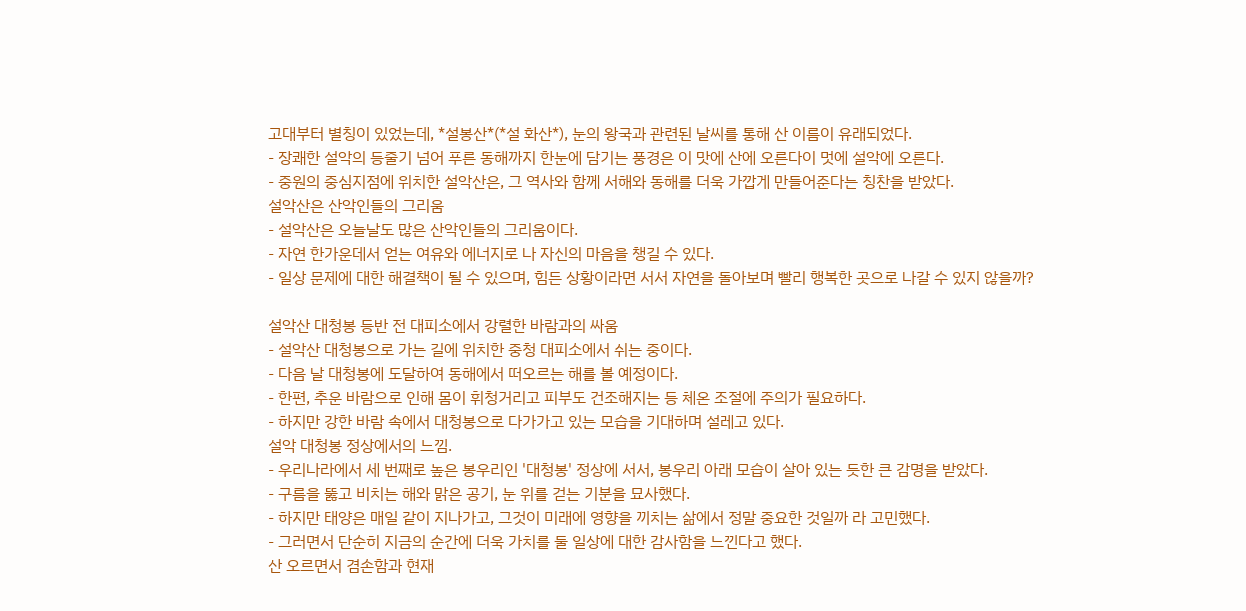고대부터 별칭이 있었는데, *설봉산*(*설 화산*), 눈의 왕국과 관련된 날씨를 통해 산 이름이 유래되었다.
- 장쾌한 설악의 등줄기 넘어 푸른 동해까지 한눈에 담기는 풍경은 이 맛에 산에 오른다이 멋에 설악에 오른다.
- 중원의 중심지점에 위치한 설악산은, 그 역사와 함께 서해와 동해를 더욱 가깝게 만들어준다는 칭찬을 받았다.
설악산은 산악인들의 그리움
- 설악산은 오늘날도 많은 산악인들의 그리움이다.
- 자연 한가운데서 얻는 여유와 에너지로 나 자신의 마음을 챙길 수 있다.
- 일상 문제에 대한 해결책이 될 수 있으며, 힘든 상황이라면 서서 자연을 돌아보며 빨리 행복한 곳으로 나갈 수 있지 않을까?

설악산 대청봉 등반 전 대피소에서 강렬한 바람과의 싸움
- 설악산 대청봉으로 가는 길에 위치한 중청 대피소에서 쉬는 중이다.
- 다음 날 대청봉에 도달하여 동해에서 떠오르는 해를 볼 예정이다.
- 한편, 추운 바람으로 인해 몸이 휘청거리고 피부도 건조해지는 등 체온 조절에 주의가 필요하다.
- 하지만 강한 바람 속에서 대청봉으로 다가가고 있는 모습을 기대하며 설레고 있다.
설악 대청봉 정상에서의 느낌.
- 우리나라에서 세 번째로 높은 봉우리인 '대청봉' 정상에 서서, 봉우리 아래 모습이 살아 있는 듯한 큰 감명을 받았다.
- 구름을 뚫고 비치는 해와 맑은 공기, 눈 위를 걷는 기분을 묘사했다.
- 하지만 태양은 매일 같이 지나가고, 그것이 미래에 영향을 끼치는 삶에서 정말 중요한 것일까 라 고민했다.
- 그러면서 단순히 지금의 순간에 더욱 가치를 둘 일상에 대한 감사함을 느낀다고 했다.
산 오르면서 겸손함과 현재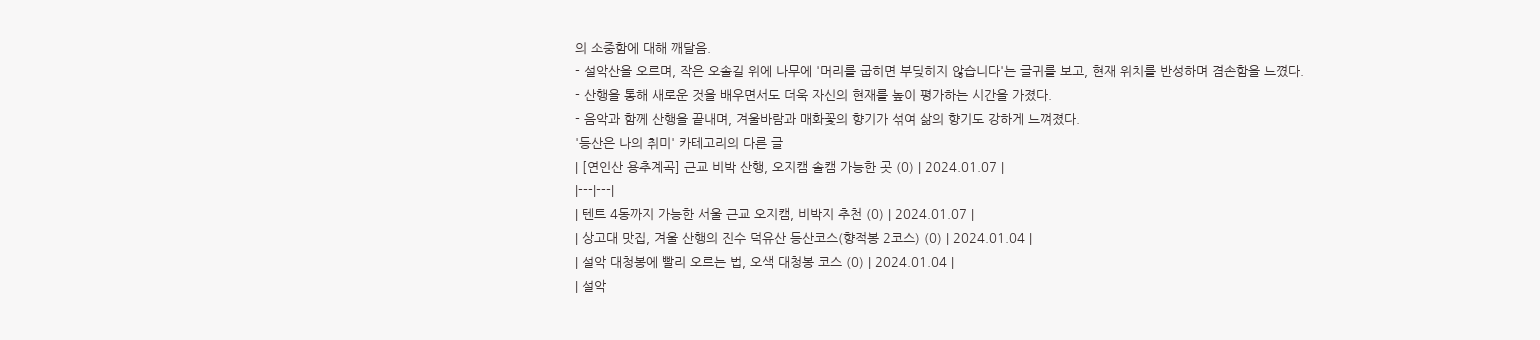의 소중함에 대해 깨달음.
- 설악산을 오르며, 작은 오솔길 위에 나무에 '머리를 굽히면 부딪히지 않습니다'는 글귀를 보고, 현재 위치를 반성하며 겸손함을 느꼈다.
- 산행을 통해 새로운 것을 배우면서도 더욱 자신의 현재를 높이 평가하는 시간을 가졌다.
- 음악과 함께 산행을 끝내며, 겨울바람과 매화꽃의 향기가 섞여 삶의 향기도 강하게 느껴졌다.
'등산은 나의 취미' 카테고리의 다른 글
| [연인산 용추계곡] 근교 비박 산행, 오지캠 솔캠 가능한 곳 (0) | 2024.01.07 |
|---|---|
| 텐트 4동까지 가능한 서울 근교 오지캠, 비박지 추천 (0) | 2024.01.07 |
| 상고대 맛집, 겨울 산행의 진수 덕유산 등산코스(향적봉 2코스) (0) | 2024.01.04 |
| 설악 대청봉에 빨리 오르는 법, 오색 대청봉 코스 (0) | 2024.01.04 |
| 설악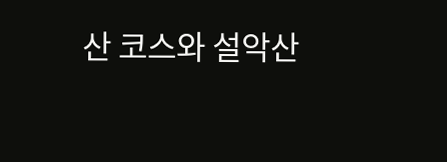산 코스와 설악산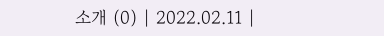소개 (0) | 2022.02.11 |